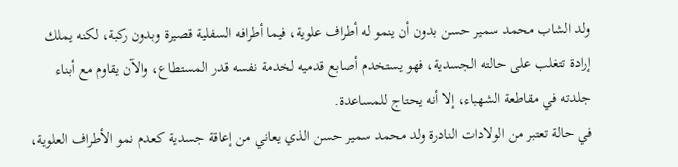ولد الشاب محمد سمير حسن بدون أن ينمو له أطراف علوية، فيما أطرافه السفلية قصيرة وبدون ركبة، لكنه يملك إرادة تتغلب على حالته الجسدية، فهو يستخدم أصابع قدميه لخدمة نفسه قدر المستطاع، والآن يقاوم مع أبناء جلدته في مقاطعة الشهباء، إلا أنه يحتاج للمساعدة.
في حالة تعتبر من الولادات النادرة ولد محمد سمير حسن الذي يعاني من إعاقة جسدية كعدم نمو الأطراف العلوية،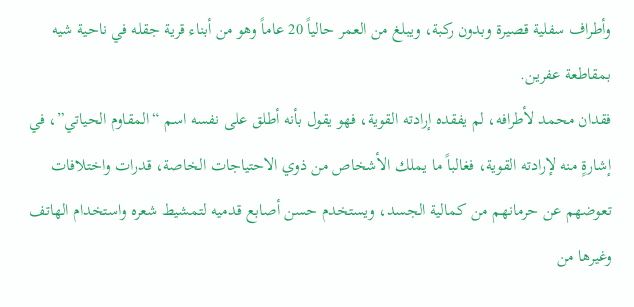وأطراف سفلية قصيرة وبدون ركبة، ويبلغ من العمر حالياً 20 عاماً وهو من أبناء قرية جقله في ناحية شيه بمقاطعة عفرين.
فقدان محمد لأطرافه، لم يفقده إرادته القوية، فهو يقول بأنه أطلق على نفسه اسم “المقاوم الحياتي”، في إشارةٍ منه لإرادته القوية، فغالباً ما يملك الأشخاص من ذوي الاحتياجات الخاصة، قدرات واختلافات تعوضهم عن حرمانهم من كمالية الجسد، ويستخدم حسن أصابع قدميه لتمشيط شعره واستخدام الهاتف وغيرها من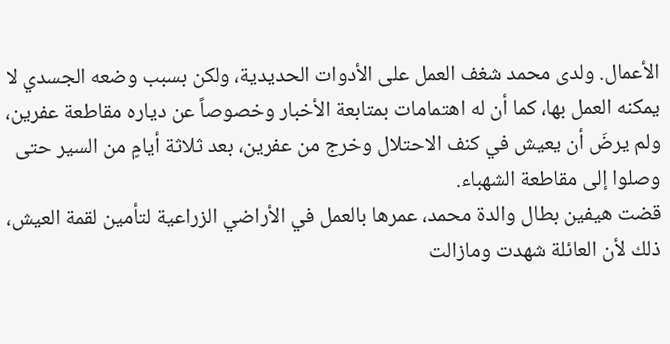الأعمال. ولدى محمد شغف العمل على الأدوات الحديدية، ولكن بسبب وضعه الجسدي لا يمكنه العمل بها، كما أن له اهتمامات بمتابعة الأخبار وخصوصاً عن دياره مقاطعة عفرين، ولم يرضَ أن يعيش في كنف الاحتلال وخرج من عفرين، بعد ثلاثة أيامٍ من السير حتى وصلوا إلى مقاطعة الشهباء.
قضت هيفين بطال والدة محمد، عمرها بالعمل في الأراضي الزراعية لتأمين لقمة العيش، ذلك لأن العائلة شهدت ومازالت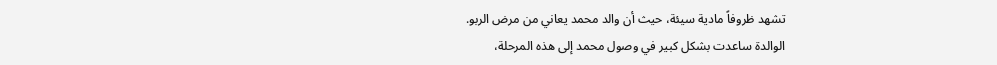تشهد ظروفاً مادية سيئة، حيث أن والد محمد يعاني من مرض الربو.
الوالدة ساعدت بشكل كبير في وصول محمد إلى هذه المرحلة،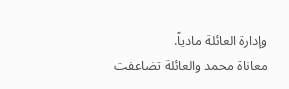وإدارة العائلة مادياً.
معاناة محمد والعائلة تضاعفت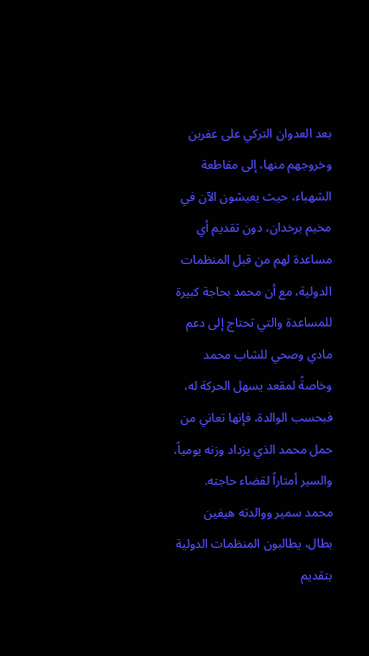بعد العدوان التركي على عفرين وخروجهم منها، إلى مقاطعة الشهباء، حيث يعيشون الآن في مخيم برخدان، دون تقديم أي مساعدة لهم من قبل المنظمات الدولية، مع أن محمد بحاجة كبيرة للمساعدة والتي تحتاج إلى دعم مادي وصحي للشاب محمد وخاصةً لمقعد يسهل الحركة له، فبحسب الوالدة، فإنها تعاني من حمل محمد الذي يزداد وزنه يومياً، والسير أمتاراً لقضاء حاجته.
محمد سمير ووالدته هيفين بطال، يطالبون المنظمات الدولية بتقديم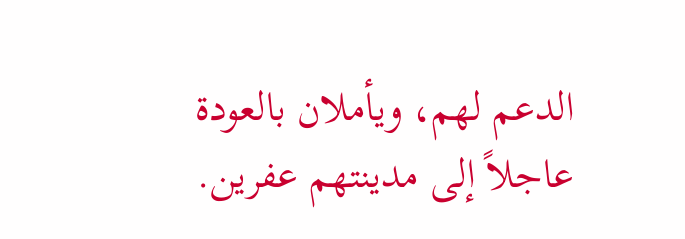الدعم لهم، ويأملان بالعودة عاجلاً إلى مدينتهم عفرين.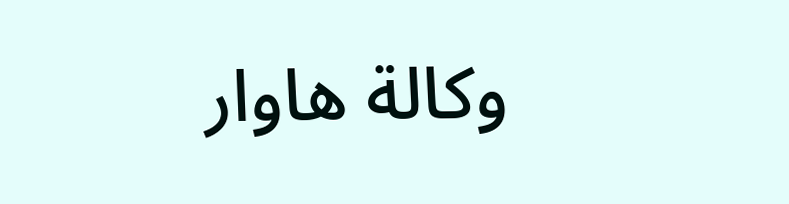وكالة هاوار